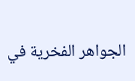الجواهر الفخرية في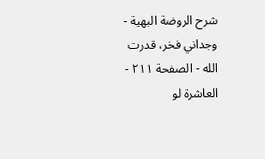شرح الروضة البهية - وجداني فخر، قدرت الله - الصفحة ٢١١ - العاشرة لو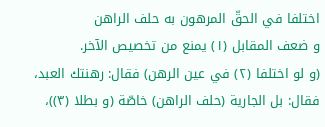اختلفا في الحقّ المرهون به حلف الراهن
و ضعف المقابل (١) يمنع من تخصيص الآخر.
(و لو اختلفا (٢) في عين الرهن) فقال: رهنتك العبد، فقال: بل الجارية (حلف الراهن) خاصّة (و بطلا (٣))،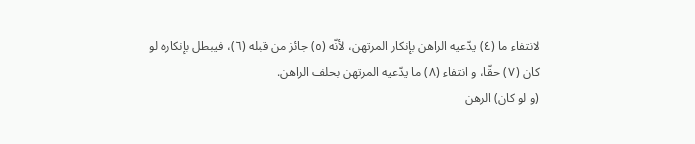لانتفاء ما (٤) يدّعيه الراهن بإنكار المرتهن، لأنّه (٥) جائز من قبله (٦)، فيبطل بإنكاره لو كان (٧) حقّا، و انتفاء (٨) ما يدّعيه المرتهن بحلف الراهن.
(و لو كان) الرهن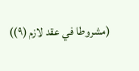(مشروطا في عقد لازم (٩))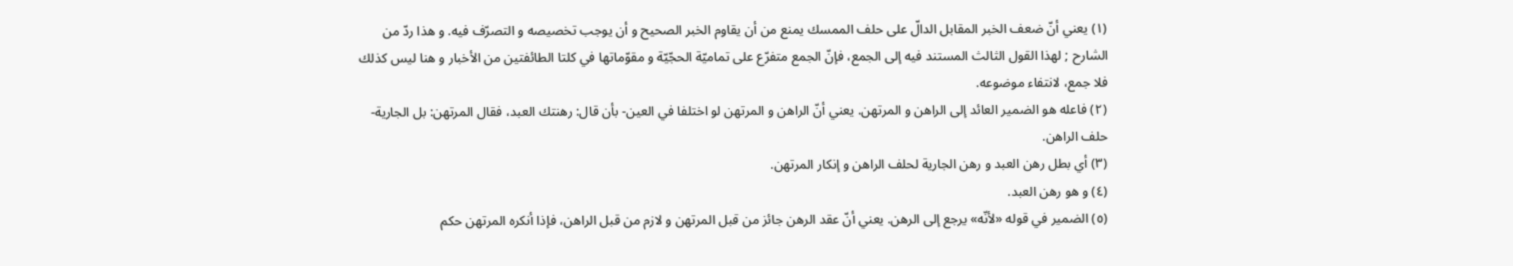(١) يعني أنّ ضعف الخبر المقابل الدالّ على حلف الممسك يمنع من أن يقاوم الخبر الصحيح و أن يوجب تخصيصه و التصرّف فيه. و هذا ردّ من الشارح ; لهذا القول الثالث المستند فيه إلى الجمع، فإنّ الجمع متفرّع على تماميّة الحجّيّة و مقوّماتها في كلتا الطائفتين من الأخبار و هنا ليس كذلك فلا جمع، لانتفاء موضوعه.
(٢) فاعله هو الضمير العائد إلى الراهن و المرتهن. يعني أنّ الراهن و المرتهن لو اختلفا في العين- بأن قال: رهنتك العبد، فقال المرتهن: بل الجارية- حلف الراهن.
(٣) أي بطل رهن العبد و رهن الجارية لحلف الراهن و إنكار المرتهن.
(٤) و هو رهن العبد.
(٥) الضمير في قوله «لأنّه» يرجع إلى الرهن. يعني أنّ عقد الرهن جائز من قبل المرتهن و لازم من قبل الراهن، فإذا أنكره المرتهن حكم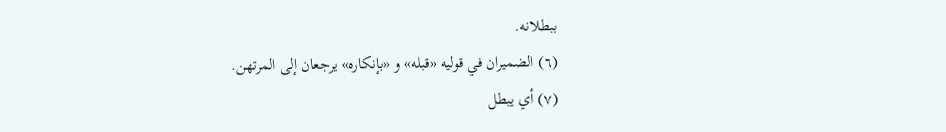ببطلانه.
(٦) الضميران في قوليه «قبله» و «بإنكاره» يرجعان إلى المرتهن.
(٧) أي يبطل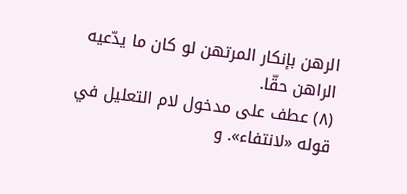الرهن بإنكار المرتهن لو كان ما يدّعيه الراهن حقّا.
(٨) عطف على مدخول لام التعليل في قوله «لانتفاء». و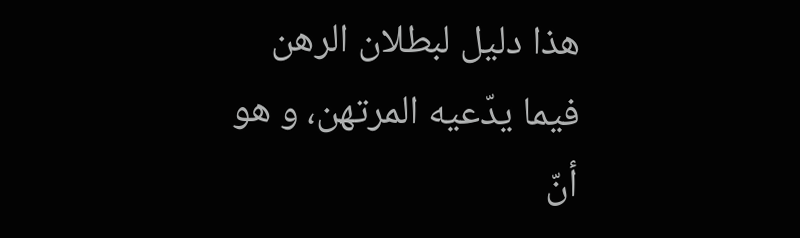هذا دليل لبطلان الرهن فيما يدّعيه المرتهن، و هو أنّ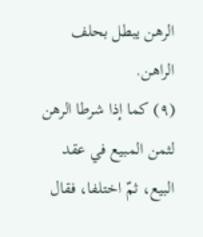الرهن يبطل بحلف الراهن.
(٩) كما إذا شرطا الرهن لثمن المبيع في عقد البيع، ثمّ اختلفا، فقال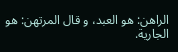الراهن: هو العبد، و قال المرتهن: هو الجارية.